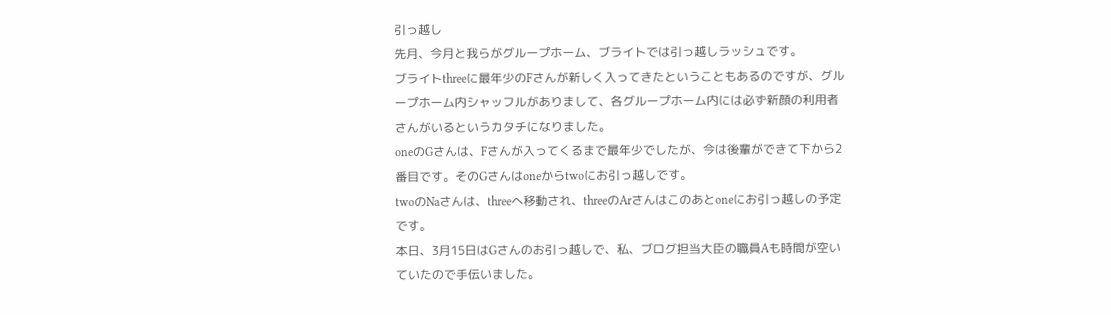引っ越し
先月、今月と我らがグループホーム、ブライトでは引っ越しラッシュです。
ブライトthreeに最年少のFさんが新しく入ってきたということもあるのですが、グループホーム内シャッフルがありまして、各グループホーム内には必ず新顔の利用者さんがいるというカタチになりました。
oneのGさんは、Fさんが入ってくるまで最年少でしたが、今は後輩ができて下から2番目です。そのGさんはoneからtwoにお引っ越しです。
twoのNaさんは、threeへ移動され、threeのArさんはこのあとoneにお引っ越しの予定です。
本日、3月15日はGさんのお引っ越しで、私、ブログ担当大臣の職員Aも時間が空いていたので手伝いました。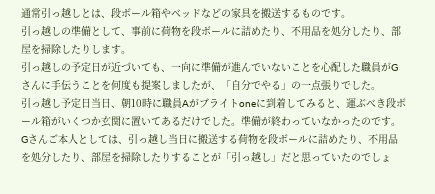通常引っ越しとは、段ボール箱やベッドなどの家具を搬送するものです。
引っ越しの準備として、事前に荷物を段ボールに詰めたり、不用品を処分したり、部屋を掃除したりします。
引っ越しの予定日が近づいても、一向に準備が進んでいないことを心配した職員がGさんに手伝うことを何度も提案しましたが、「自分でやる」の一点張りでした。
引っ越し予定日当日、朝10時に職員Aがブライトoneに到着してみると、運ぶべき段ボール箱がいくつか玄関に置いてあるだけでした。準備が終わっていなかったのです。
Gさんご本人としては、引っ越し当日に搬送する荷物を段ボールに詰めたり、不用品を処分したり、部屋を掃除したりすることが「引っ越し」だと思っていたのでしょ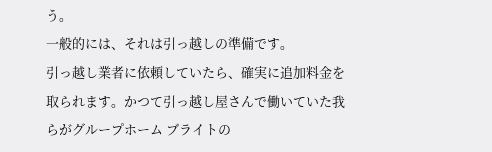う。
一般的には、それは引っ越しの準備です。
引っ越し業者に依頼していたら、確実に追加料金を取られます。かつて引っ越し屋さんで働いていた我らがグループホーム ブライトの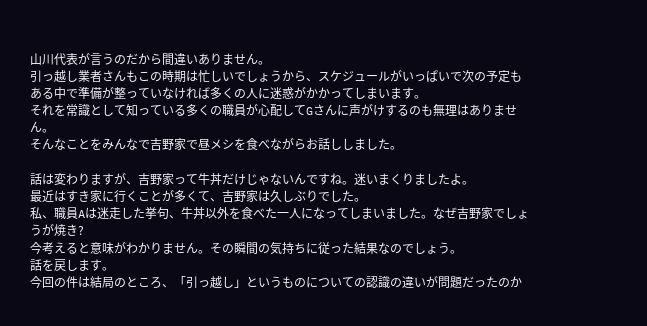山川代表が言うのだから間違いありません。
引っ越し業者さんもこの時期は忙しいでしょうから、スケジュールがいっぱいで次の予定もある中で準備が整っていなければ多くの人に迷惑がかかってしまいます。
それを常識として知っている多くの職員が心配してGさんに声がけするのも無理はありません。
そんなことをみんなで吉野家で昼メシを食べながらお話ししました。

話は変わりますが、吉野家って牛丼だけじゃないんですね。迷いまくりましたよ。
最近はすき家に行くことが多くて、吉野家は久しぶりでした。
私、職員Aは迷走した挙句、牛丼以外を食べた一人になってしまいました。なぜ吉野家でしょうが焼き?
今考えると意味がわかりません。その瞬間の気持ちに従った結果なのでしょう。
話を戻します。
今回の件は結局のところ、「引っ越し」というものについての認識の違いが問題だったのか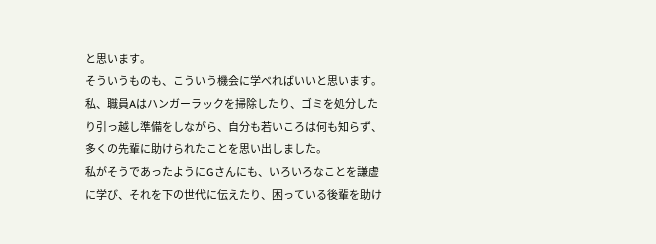と思います。
そういうものも、こういう機会に学べればいいと思います。
私、職員Aはハンガーラックを掃除したり、ゴミを処分したり引っ越し準備をしながら、自分も若いころは何も知らず、多くの先輩に助けられたことを思い出しました。
私がそうであったようにGさんにも、いろいろなことを謙虚に学び、それを下の世代に伝えたり、困っている後輩を助け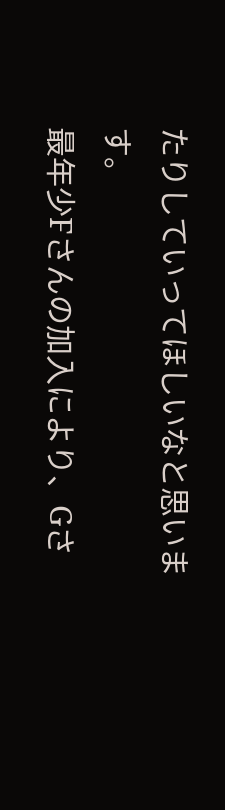たりしていってほしいなと思います。
最年少Fさんの加入により、Gさ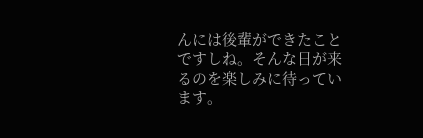んには後輩ができたことですしね。そんな日が来るのを楽しみに待っています。